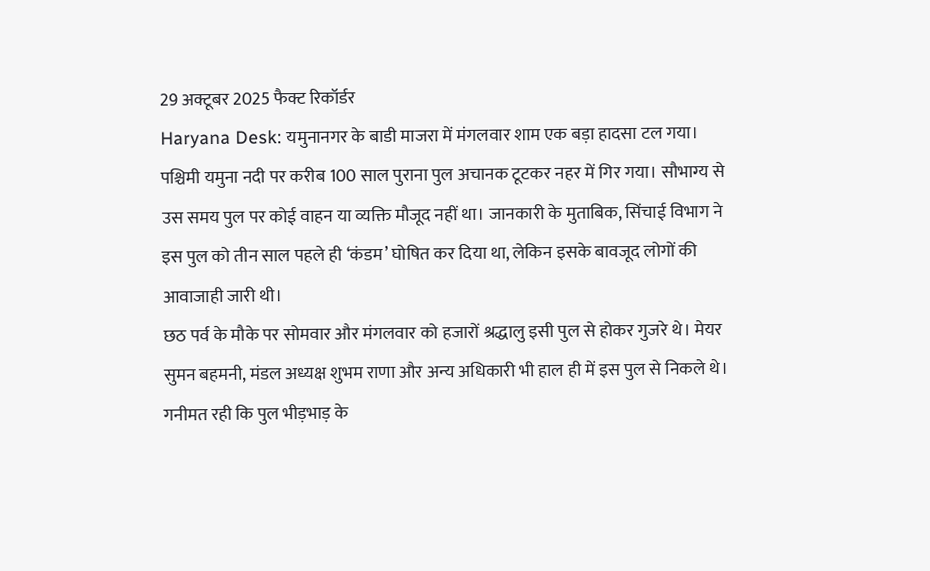29 अक्टूबर 2025 फैक्ट रिकॉर्डर
Haryana Desk: यमुनानगर के बाडी माजरा में मंगलवार शाम एक बड़ा हादसा टल गया। पश्चिमी यमुना नदी पर करीब 100 साल पुराना पुल अचानक टूटकर नहर में गिर गया। सौभाग्य से उस समय पुल पर कोई वाहन या व्यक्ति मौजूद नहीं था। जानकारी के मुताबिक, सिंचाई विभाग ने इस पुल को तीन साल पहले ही ‘कंडम’ घोषित कर दिया था, लेकिन इसके बावजूद लोगों की आवाजाही जारी थी।
छठ पर्व के मौके पर सोमवार और मंगलवार को हजारों श्रद्धालु इसी पुल से होकर गुजरे थे। मेयर सुमन बहमनी, मंडल अध्यक्ष शुभम राणा और अन्य अधिकारी भी हाल ही में इस पुल से निकले थे। गनीमत रही कि पुल भीड़भाड़ के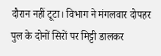दौरान नहीं टूटा। विभाग ने मंगलवार दोपहर पुल के दोनों सिरों पर मिट्टी डालकर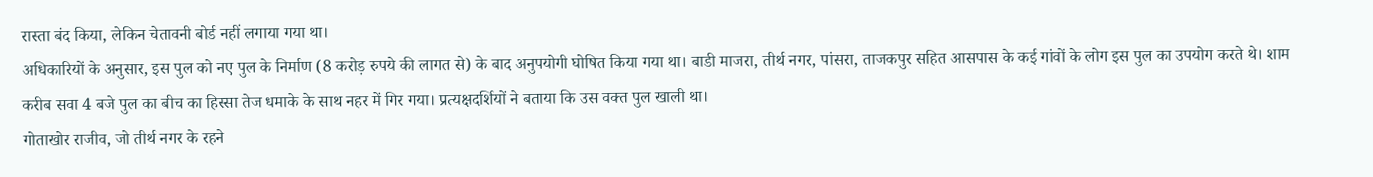रास्ता बंद किया, लेकिन चेतावनी बोर्ड नहीं लगाया गया था।
अधिकारियों के अनुसार, इस पुल को नए पुल के निर्माण (8 करोड़ रुपये की लागत से) के बाद अनुपयोगी घोषित किया गया था। बाडी माजरा, तीर्थ नगर, पांसरा, ताजकपुर सहित आसपास के कई गांवों के लोग इस पुल का उपयोग करते थे। शाम करीब सवा 4 बजे पुल का बीच का हिस्सा तेज धमाके के साथ नहर में गिर गया। प्रत्यक्षदर्शियों ने बताया कि उस वक्त पुल खाली था।
गोताखोर राजीव, जो तीर्थ नगर के रहने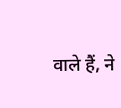वाले हैं, ने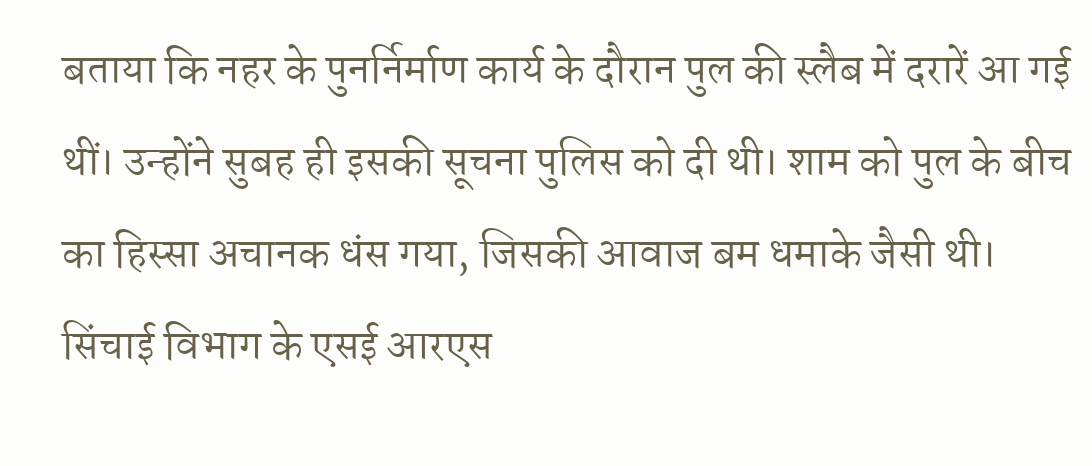बताया कि नहर के पुनर्निर्माण कार्य के दौरान पुल की स्लैब में दरारें आ गई थीं। उन्होंने सुबह ही इसकी सूचना पुलिस को दी थी। शाम को पुल के बीच का हिस्सा अचानक धंस गया, जिसकी आवाज बम धमाके जैसी थी।
सिंचाई विभाग के एसई आरएस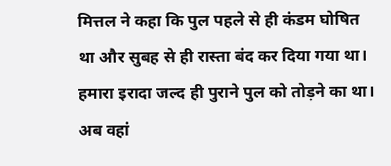मित्तल ने कहा कि पुल पहले से ही कंडम घोषित था और सुबह से ही रास्ता बंद कर दिया गया था। हमारा इरादा जल्द ही पुराने पुल को तोड़ने का था। अब वहां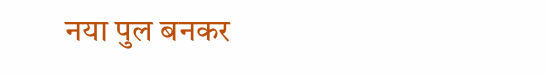नया पुल बनकर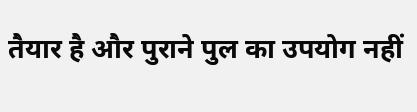तैयार है और पुराने पुल का उपयोग नहीं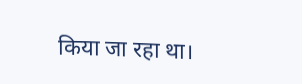किया जा रहा था।